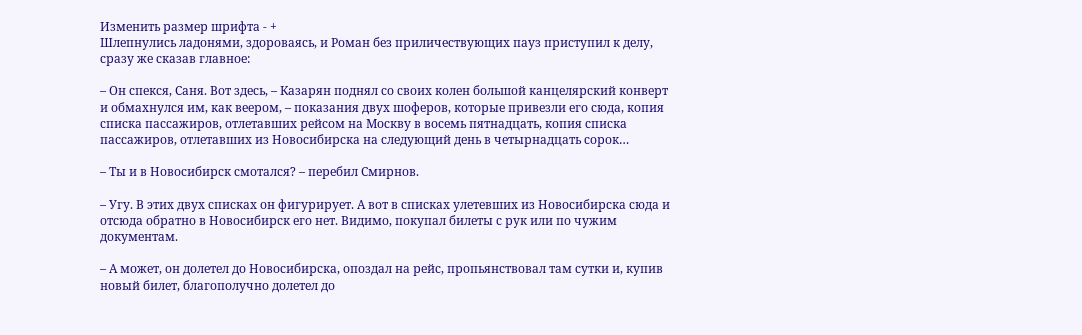Изменить размер шрифта - +
Шлепнулись ладонями, здороваясь, и Роман без приличествующих пауз приступил к делу, сразу же сказав главное:

– Он спекся, Саня. Вот здесь, – Казарян поднял со своих колен большой канцелярский конверт и обмахнулся им, как веером, – показания двух шоферов, которые привезли его сюда, копия списка пассажиров, отлетавших рейсом на Москву в восемь пятнадцать, копия списка пассажиров, отлетавших из Новосибирска на следующий день в четырнадцать сорок…

– Ты и в Новосибирск смотался? – перебил Смирнов.

– Угу. В этих двух списках он фигурирует. А вот в списках улетевших из Новосибирска сюда и отсюда обратно в Новосибирск его нет. Видимо, покупал билеты с рук или по чужим документам.

– А может, он долетел до Новосибирска, опоздал на рейс, пропьянствовал там сутки и, купив новый билет, благополучно долетел до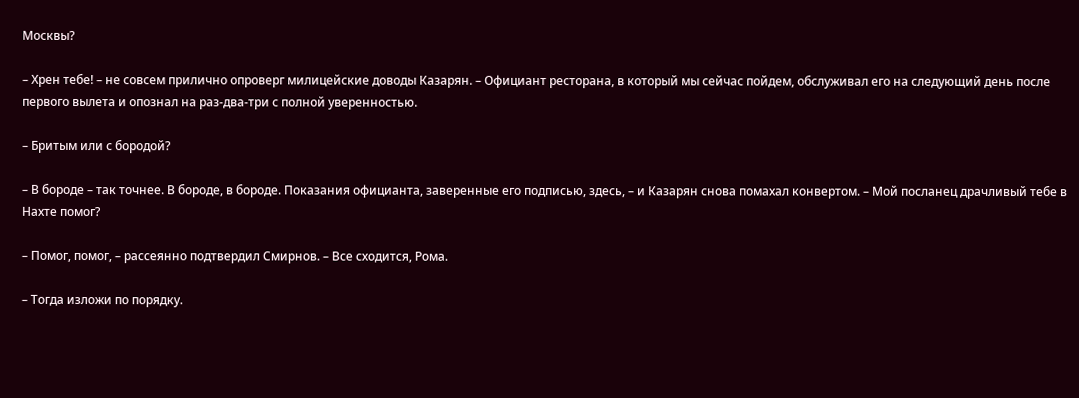Москвы?

– Хрен тебе! – не совсем прилично опроверг милицейские доводы Казарян. – Официант ресторана, в который мы сейчас пойдем, обслуживал его на следующий день после первого вылета и опознал на раз-два-три с полной уверенностью.

– Бритым или с бородой?

– В бороде – так точнее. В бороде, в бороде. Показания официанта, заверенные его подписью, здесь, – и Казарян снова помахал конвертом. – Мой посланец драчливый тебе в Нахте помог?

– Помог, помог, – рассеянно подтвердил Смирнов. – Все сходится, Рома.

– Тогда изложи по порядку.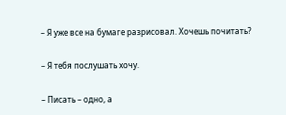– Я уже все на бумаге разрисовал. Хочешь почитать?

– Я тебя послушать хочу.

– Писать – одно, а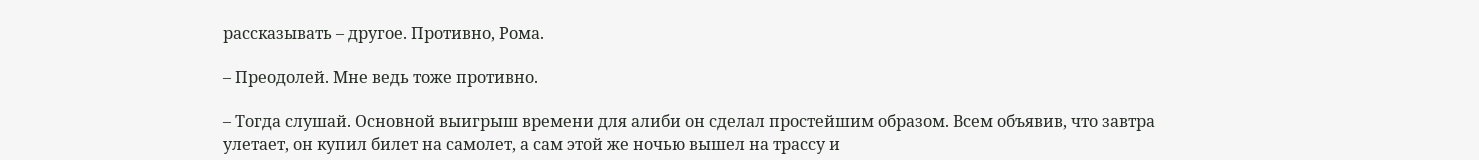рассказывать – другое. Противно, Рома.

– Преодолей. Мне ведь тоже противно.

– Тогда слушай. Основной выигрыш времени для алиби он сделал простейшим образом. Всем объявив, что завтра улетает, он купил билет на самолет, а сам этой же ночью вышел на трассу и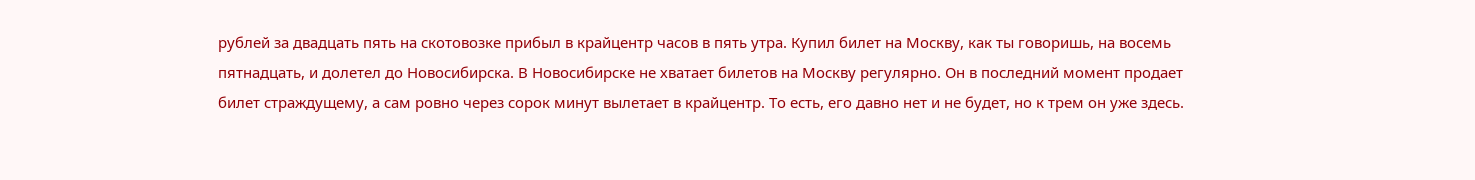рублей за двадцать пять на скотовозке прибыл в крайцентр часов в пять утра. Купил билет на Москву, как ты говоришь, на восемь пятнадцать, и долетел до Новосибирска. В Новосибирске не хватает билетов на Москву регулярно. Он в последний момент продает билет страждущему, а сам ровно через сорок минут вылетает в крайцентр. То есть, его давно нет и не будет, но к трем он уже здесь.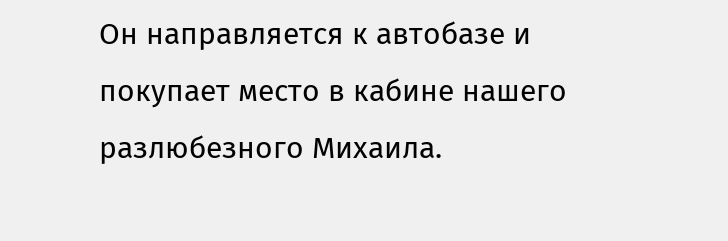Он направляется к автобазе и покупает место в кабине нашего разлюбезного Михаила.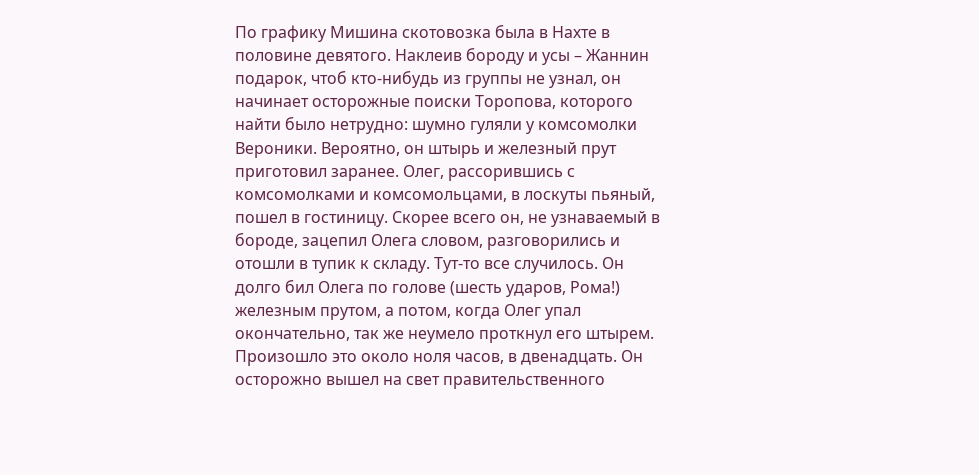По графику Мишина скотовозка была в Нахте в половине девятого. Наклеив бороду и усы – Жаннин подарок, чтоб кто-нибудь из группы не узнал, он начинает осторожные поиски Торопова, которого найти было нетрудно: шумно гуляли у комсомолки Вероники. Вероятно, он штырь и железный прут приготовил заранее. Олег, рассорившись с комсомолками и комсомольцами, в лоскуты пьяный, пошел в гостиницу. Скорее всего он, не узнаваемый в бороде, зацепил Олега словом, разговорились и отошли в тупик к складу. Тут-то все случилось. Он долго бил Олега по голове (шесть ударов, Рома!) железным прутом, а потом, когда Олег упал окончательно, так же неумело проткнул его штырем. Произошло это около ноля часов, в двенадцать. Он осторожно вышел на свет правительственного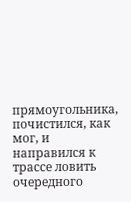прямоугольника, почистился, как мог, и направился к трассе ловить очередного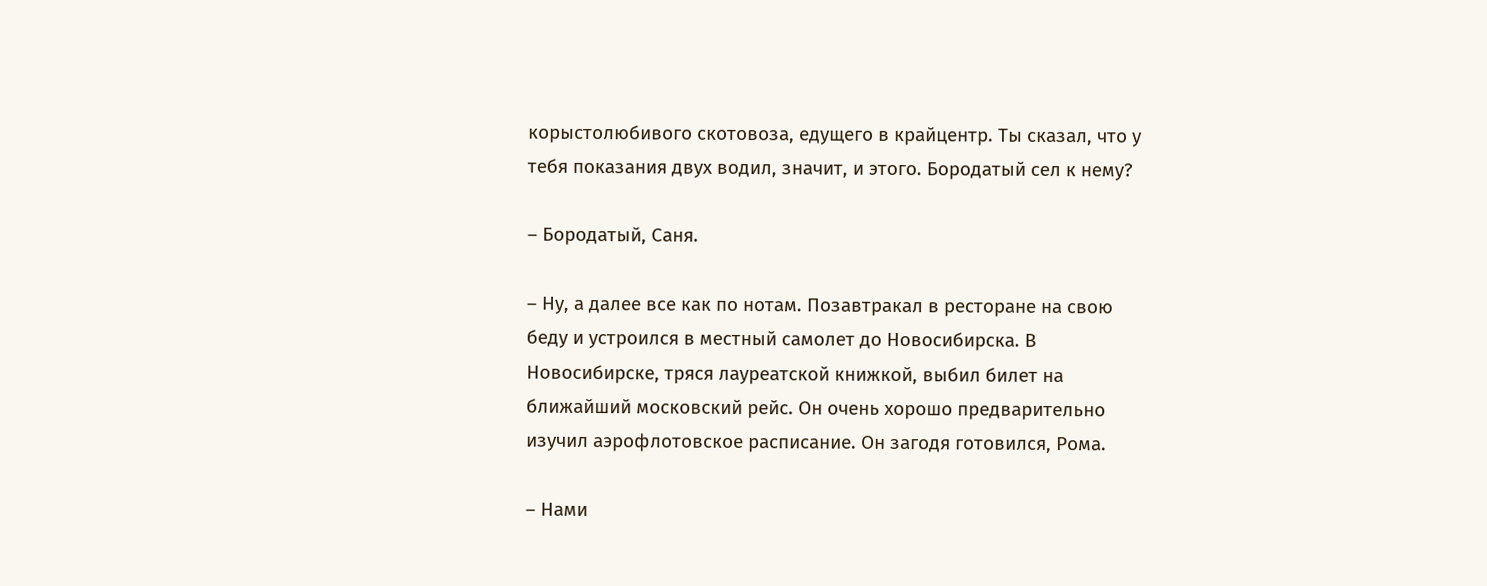корыстолюбивого скотовоза, едущего в крайцентр. Ты сказал, что у тебя показания двух водил, значит, и этого. Бородатый сел к нему?

– Бородатый, Саня.

– Ну, а далее все как по нотам. Позавтракал в ресторане на свою беду и устроился в местный самолет до Новосибирска. В Новосибирске, тряся лауреатской книжкой, выбил билет на ближайший московский рейс. Он очень хорошо предварительно изучил аэрофлотовское расписание. Он загодя готовился, Рома.

– Нами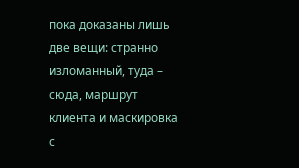пока доказаны лишь две вещи: странно изломанный, туда – сюда, маршрут клиента и маскировка с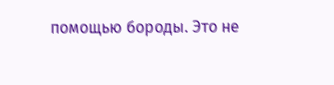помощью бороды. Это не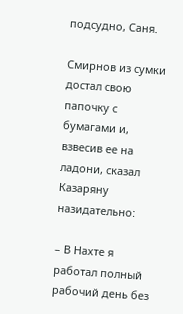подсудно, Саня.

Смирнов из сумки достал свою папочку с бумагами и, взвесив ее на ладони, сказал Казаряну назидательно:

– В Нахте я работал полный рабочий день без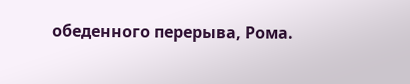обеденного перерыва, Рома.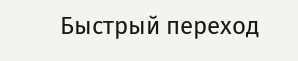Быстрый переход